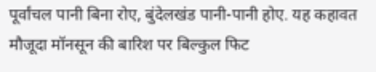पूर्वांचल पानी बिना रोए, बुंदेलखंड पानी-पानी होए. यह कहावत मौजूदा मॉनसून की बारिश पर बिल्कुल फिट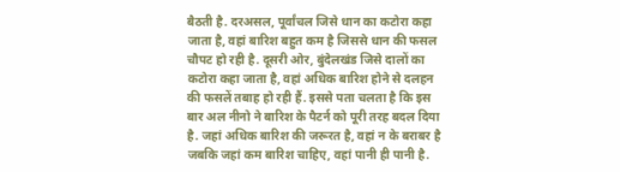बैठती है. दरअसल, पूर्वांचल जिसे धान का कटोरा कहा जाता है, वहां बारिश बहुत कम है जिससे धान की फसल चौपट हो रही है. दूसरी ओर, बुंदेलखंड जिसे दालों का कटोरा कहा जाता है, वहां अधिक बारिश होने से दलहन की फसलें तबाह हो रही हैं. इससे पता चलता है कि इस बार अल नीनो ने बारिश के पैटर्न को पूरी तरह बदल दिया है. जहां अधिक बारिश की जरूरत है, वहां न के बराबर है जबकि जहां कम बारिश चाहिए, वहां पानी ही पानी है.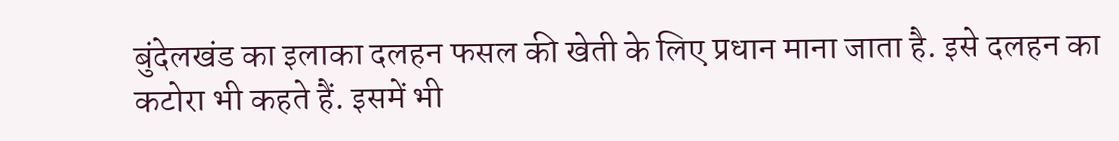बुंदेलखंड का इलाका दलहन फसल की खेती के लिए प्रधान माना जाता है. इसे दलहन का कटोरा भी कहते हैं. इसमें भी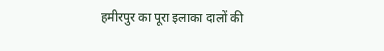हमीरपुर का पूरा इलाका दालों की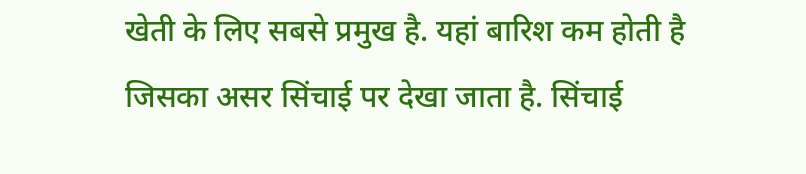खेती के लिए सबसे प्रमुख है. यहां बारिश कम होती है जिसका असर सिंचाई पर देखा जाता है. सिंचाई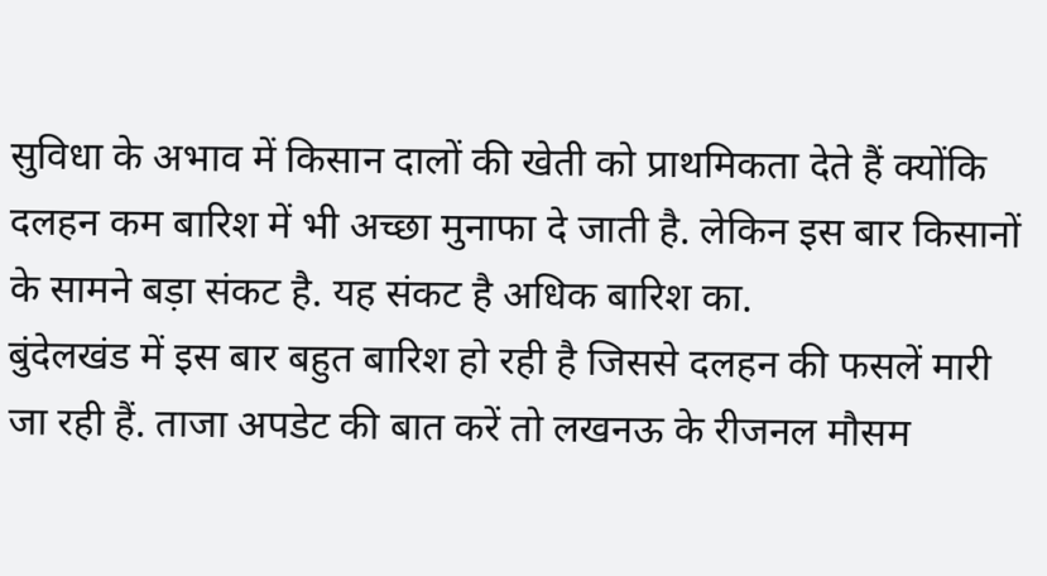सुविधा के अभाव में किसान दालों की खेती को प्राथमिकता देते हैं क्योंकि दलहन कम बारिश में भी अच्छा मुनाफा दे जाती है. लेकिन इस बार किसानों के सामने बड़ा संकट है. यह संकट है अधिक बारिश का.
बुंदेलखंड में इस बार बहुत बारिश हो रही है जिससे दलहन की फसलें मारी जा रही हैं. ताजा अपडेट की बात करें तो लखनऊ के रीजनल मौसम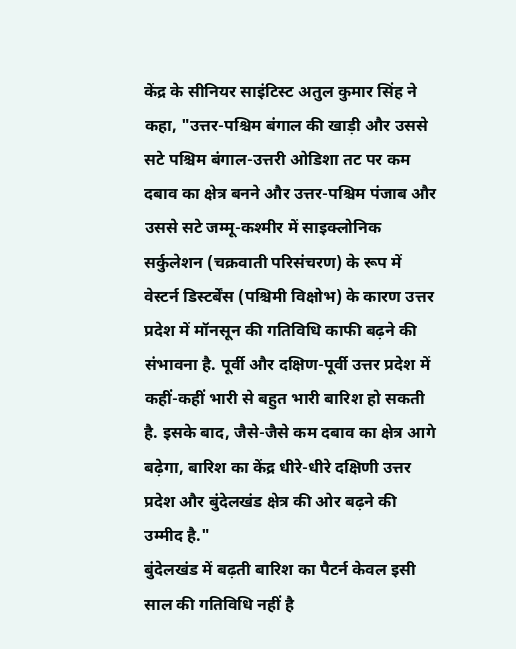केंद्र के सीनियर साइंटिस्ट अतुल कुमार सिंह ने कहा, "उत्तर-पश्चिम बंगाल की खाड़ी और उससे सटे पश्चिम बंगाल-उत्तरी ओडिशा तट पर कम दबाव का क्षेत्र बनने और उत्तर-पश्चिम पंजाब और उससे सटे जम्मू-कश्मीर में साइक्लोनिक सर्कुलेशन (चक्रवाती परिसंचरण) के रूप में वेस्टर्न डिस्टर्बेंस (पश्चिमी विक्षोभ) के कारण उत्तर प्रदेश में मॉनसून की गतिविधि काफी बढ़ने की संभावना है. पूर्वी और दक्षिण-पूर्वी उत्तर प्रदेश में कहीं-कहीं भारी से बहुत भारी बारिश हो सकती है. इसके बाद, जैसे-जैसे कम दबाव का क्षेत्र आगे बढ़ेगा, बारिश का केंद्र धीरे-धीरे दक्षिणी उत्तर प्रदेश और बुंदेलखंड क्षेत्र की ओर बढ़ने की उम्मीद है."
बुंदेलखंड में बढ़ती बारिश का पैटर्न केवल इसी साल की गतिविधि नहीं है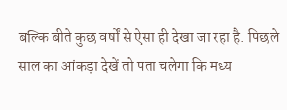बल्कि बीते कुछ वर्षों से ऐसा ही देखा जा रहा है. पिछले साल का आंकड़ा देखें तो पता चलेगा कि मध्य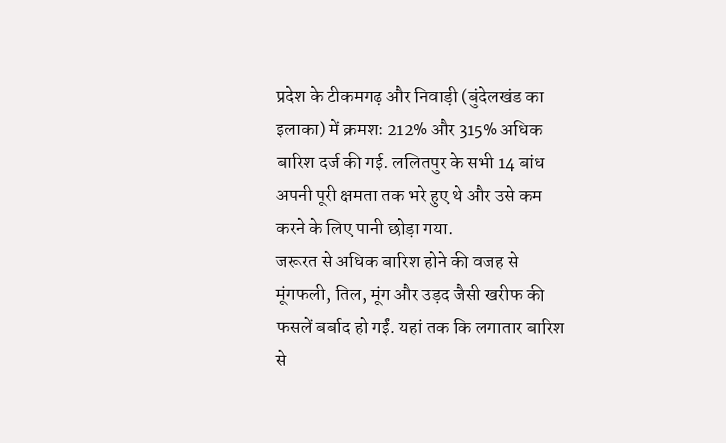प्रदेश के टीकमगढ़ और निवाड़ी (बुंदेलखंड का इलाका) में क्रमशः 212% और 315% अधिक बारिश दर्ज की गई. ललितपुर के सभी 14 बांध अपनी पूरी क्षमता तक भरे हुए थे और उसे कम करने के लिए पानी छोड़ा गया.
जरूरत से अधिक बारिश होने की वजह से मूंगफली, तिल, मूंग और उड़द जैसी खरीफ की फसलें बर्बाद हो गईं. यहां तक कि लगातार बारिश से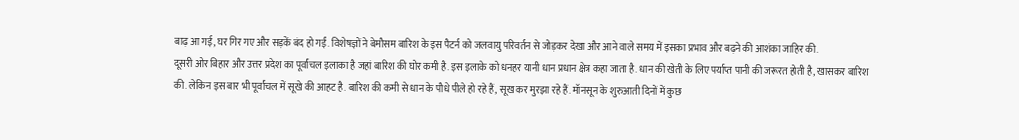बाढ़ आ गई, घर गिर गए और सड़कें बंद हो गईं. विशेषज्ञों ने बेमौसम बारिश के इस पैटर्न को जलवायु परिवर्तन से जोड़कर देखा और आने वाले समय में इसका प्रभाव और बढ़ने की आशंका जाहिर की.
दूसरी ओर बिहार और उत्तर प्रदेश का पूर्वांचल इलाका है जहां बारिश की घोर कमी है. इस इलाके को धनहर यानी धान प्रधान क्षेत्र कहा जाता है. धान की खेती के लिए पर्याप्त पानी की जरूरत होती है, खासकर बारिश की. लेकिन इस बार भी पूर्वांचल में सूखे की आहट है. बारिश की कमी से धान के पौधे पीले हो रहे हैं, सूख कर मुरझा रहे हैं. मॉनसून के शुरुआती दिनों में कुछ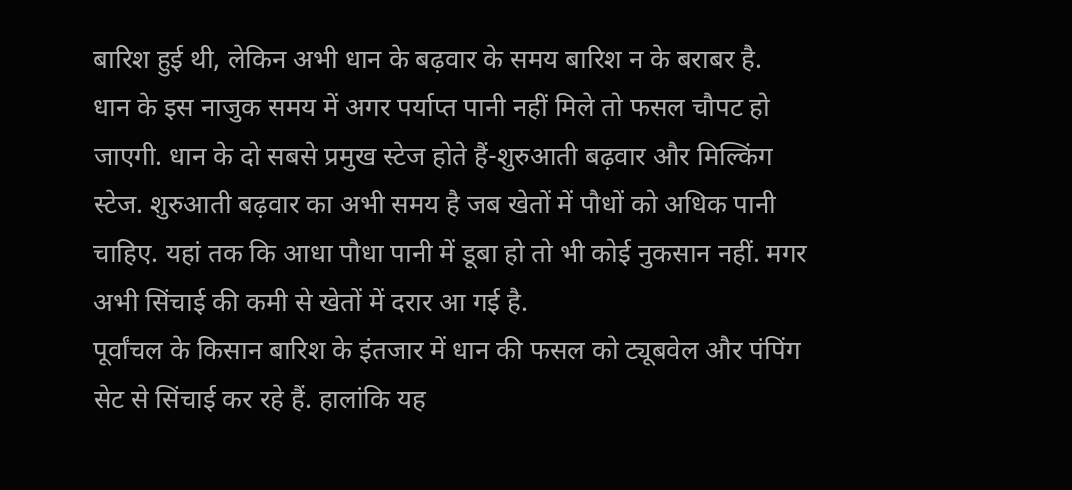बारिश हुई थी, लेकिन अभी धान के बढ़वार के समय बारिश न के बराबर है.
धान के इस नाजुक समय में अगर पर्याप्त पानी नहीं मिले तो फसल चौपट हो जाएगी. धान के दो सबसे प्रमुख स्टेज होते हैं-शुरुआती बढ़वार और मिल्किंग स्टेज. शुरुआती बढ़वार का अभी समय है जब खेतों में पौधों को अधिक पानी चाहिए. यहां तक कि आधा पौधा पानी में डूबा हो तो भी कोई नुकसान नहीं. मगर अभी सिंचाई की कमी से खेतों में दरार आ गई है.
पूर्वांचल के किसान बारिश के इंतजार में धान की फसल को ट्यूबवेल और पंपिंग सेट से सिंचाई कर रहे हैं. हालांकि यह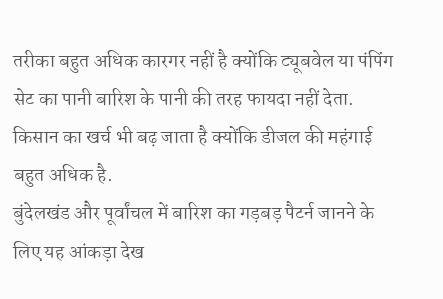तरीका बहुत अधिक कारगर नहीं है क्योंकि ट्यूबवेल या पंपिंग सेट का पानी बारिश के पानी की तरह फायदा नहीं देता. किसान का खर्च भी बढ़ जाता है क्योंकि डीजल की महंगाई बहुत अधिक है.
बुंदेलखंड और पूर्वांचल में बारिश का गड़बड़ पैटर्न जानने के लिए यह आंकड़ा देख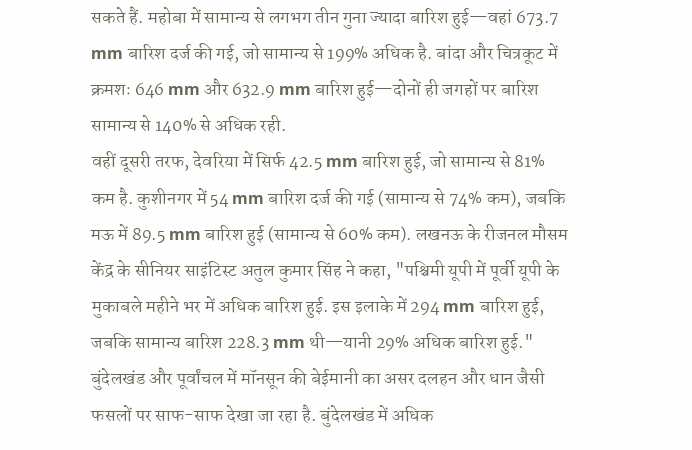सकते हैं. महोबा में सामान्य से लगभग तीन गुना ज्यादा बारिश हुई—वहां 673.7 mm बारिश दर्ज की गई, जो सामान्य से 199% अधिक है. बांदा और चित्रकूट में क्रमशः 646 mm और 632.9 mm बारिश हुई—दोनों ही जगहों पर बारिश सामान्य से 140% से अधिक रही.
वहीं दूसरी तरफ, देवरिया में सिर्फ 42.5 mm बारिश हुई, जो सामान्य से 81% कम है. कुशीनगर में 54 mm बारिश दर्ज की गई (सामान्य से 74% कम), जबकि मऊ में 89.5 mm बारिश हुई (सामान्य से 60% कम). लखनऊ के रीजनल मौसम केंद्र के सीनियर साइंटिस्ट अतुल कुमार सिंह ने कहा, "पश्चिमी यूपी में पूर्वी यूपी के मुकाबले महीने भर में अधिक बारिश हुई. इस इलाके में 294 mm बारिश हुई, जबकि सामान्य बारिश 228.3 mm थी—यानी 29% अधिक बारिश हुई."
बुंदेलखंड और पूर्वांचल में मॉनसून की बेईमानी का असर दलहन और धान जैसी फसलों पर साफ-साफ देखा जा रहा है. बुंदेलखंड में अधिक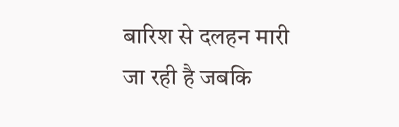बारिश से दलहन मारी जा रही है जबकि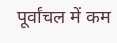पूर्वांचल में कम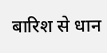बारिश से धान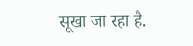सूखा जा रहा है.